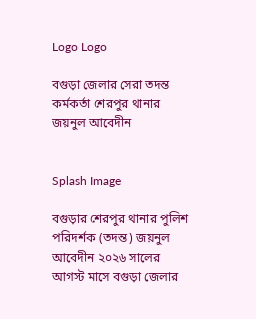Logo Logo

বগুড়া জেলার সেরা তদন্ত কর্মকর্তা শেরপুর থানার জয়নুল আবেদীন


Splash Image

বগুড়ার শেরপুর থানার পুলিশ পরিদর্শক (তদন্ত) জয়নুল আবেদীন ২০২৬ সালের আগস্ট মাসে বগুড়া জেলার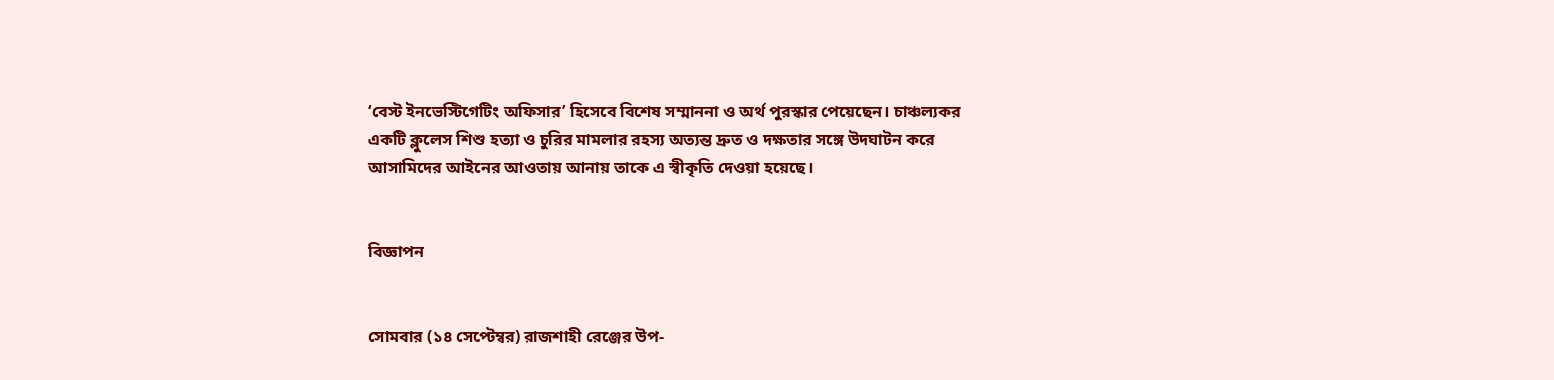‘বেস্ট ইনভেস্টিগেটিং অফিসার’ হিসেবে বিশেষ সম্মাননা ও অর্থ পুরস্কার পেয়েছেন। চাঞ্চল্যকর একটি ক্লুলেস শিশু হত্যা ও চুরির মামলার রহস্য অত্যন্ত দ্রুত ও দক্ষতার সঙ্গে উদঘাটন করে আসামিদের আইনের আওতায় আনায় তাকে এ স্বীকৃতি দেওয়া হয়েছে।


বিজ্ঞাপন


সোমবার (১৪ সেপ্টেম্বর) রাজশাহী রেঞ্জের উপ-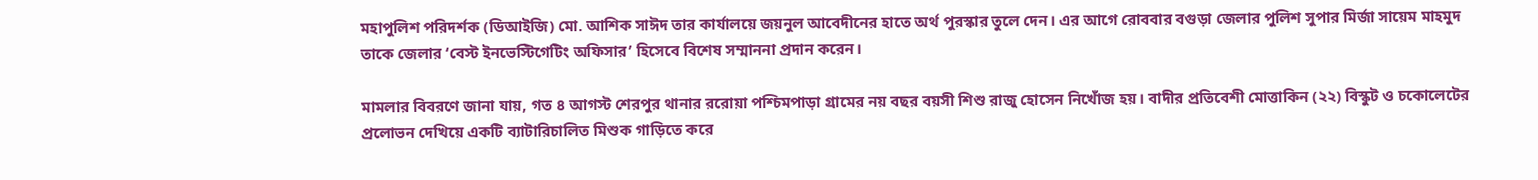মহাপুলিশ পরিদর্শক (ডিআইজি) মো. আশিক সাঈদ তার কার্যালয়ে জয়নুল আবেদীনের হাতে অর্থ পুরস্কার তুলে দেন। এর আগে রোববার বগুড়া জেলার পুলিশ সুপার মির্জা সায়েম মাহমুদ তাকে জেলার ‘বেস্ট ইনভেস্টিগেটিং অফিসার’ হিসেবে বিশেষ সম্মাননা প্রদান করেন।

মামলার বিবরণে জানা যায়, গত ৪ আগস্ট শেরপুর থানার ররোয়া পশ্চিমপাড়া গ্রামের নয় বছর বয়সী শিশু রাজু হোসেন নিখোঁজ হয়। বাদীর প্রতিবেশী মোত্তাকিন (২২) বিস্কুট ও চকোলেটের প্রলোভন দেখিয়ে একটি ব্যাটারিচালিত মিশুক গাড়িতে করে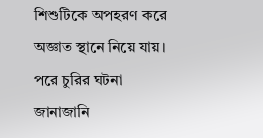শিশুটিকে অপহরণ করে অজ্ঞাত স্থানে নিয়ে যায়। পরে চুরির ঘটনা জানাজানি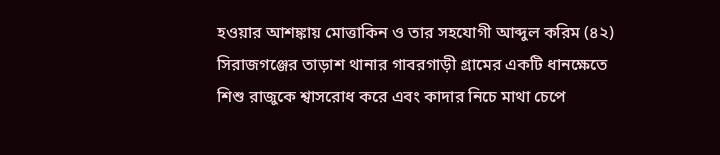হওয়ার আশঙ্কায় মোত্তাকিন ও তার সহযোগী আব্দুল করিম (৪২) সিরাজগঞ্জের তাড়াশ থানার গাবরগাড়ী গ্রামের একটি ধানক্ষেতে শিশু রাজুকে শ্বাসরোধ করে এবং কাদার নিচে মাথা চেপে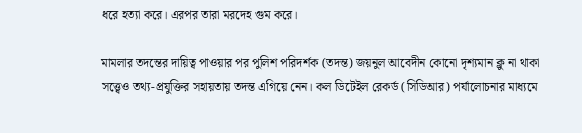ধরে হত্যা করে। এরপর তারা মরদেহ গুম করে।

মামলার তদন্তের দায়িত্ব পাওয়ার পর পুলিশ পরিদর্শক (তদন্ত) জয়নুল আবেদীন কোনো দৃশ্যমান ক্লু না থাকা সত্ত্বেও তথ্য-প্রযুক্তির সহায়তায় তদন্ত এগিয়ে নেন। কল ডিটেইল রেকর্ড (সিডিআর) পর্যালোচনার মাধ্যমে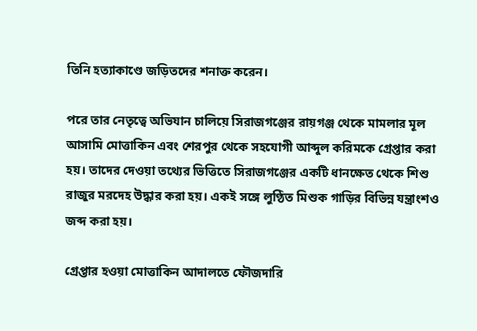তিনি হত্যাকাণ্ডে জড়িতদের শনাক্ত করেন।

পরে তার নেতৃত্বে অভিযান চালিয়ে সিরাজগঞ্জের রায়গঞ্জ থেকে মামলার মূল আসামি মোত্তাকিন এবং শেরপুর থেকে সহযোগী আব্দুল করিমকে গ্রেপ্তার করা হয়। তাদের দেওয়া তথ্যের ভিত্তিতে সিরাজগঞ্জের একটি ধানক্ষেত থেকে শিশু রাজুর মরদেহ উদ্ধার করা হয়। একই সঙ্গে লুণ্ঠিত মিশুক গাড়ির বিভিন্ন যন্ত্রাংশও জব্দ করা হয়।

গ্রেপ্তার হওয়া মোত্তাকিন আদালতে ফৌজদারি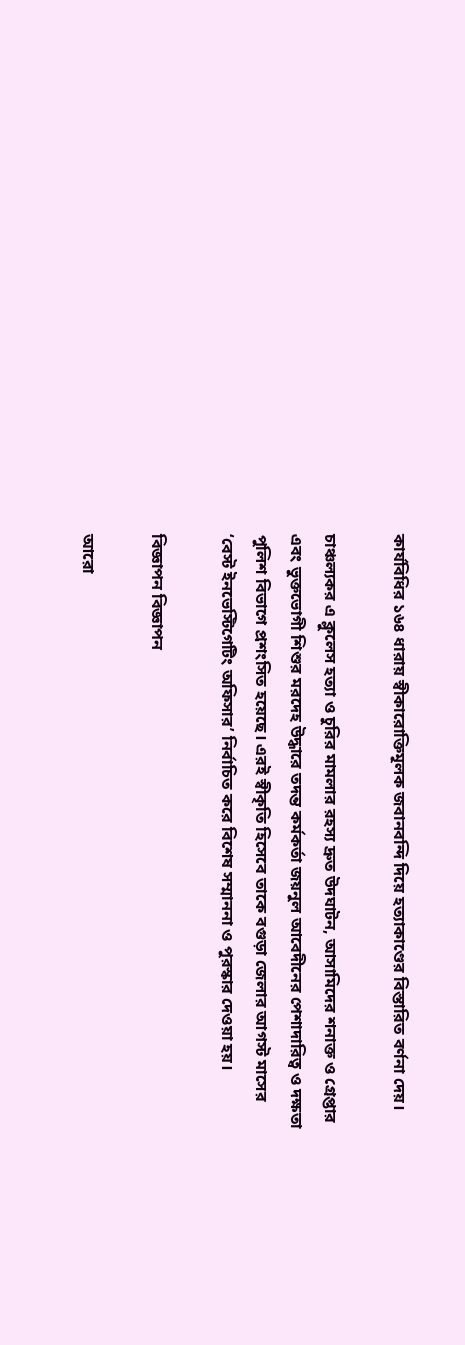কার্যবিধির ১৬৪ ধারায় স্বীকারোক্তিমূলক জবানবন্দি দিয়ে হত্যাকাণ্ডের বিস্তারিত বর্ণনা দেয়।

চাঞ্চল্যকর এ ক্লুলেস হত্যা ও চুরির মামলার রহস্য দ্রুত উদঘাটন, আসামিদের শনাক্ত ও গ্রেপ্তার এবং ভুক্তভোগী শিশুর মরদেহ উদ্ধারে তদন্ত কর্মকর্তা জয়নুল আবেদীনের পেশাদারিত্ব ও দক্ষতা পুলিশ বিভাগে প্রশংসিত হয়েছে। এরই স্বীকৃতি হিসেবে তাকে বগুড়া জেলার আগস্ট মাসের ‘বেস্ট ইনভেস্টিগেটিং অফিসার’ নির্বাচিত করে বিশেষ সম্মাননা ও পুরস্কার দেওয়া হয়।

বিজ্ঞাপন বিজ্ঞাপন

আরো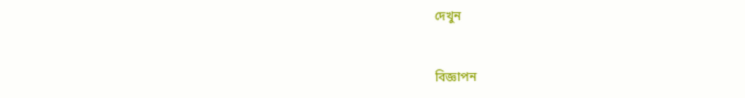দেখুন


বিজ্ঞাপন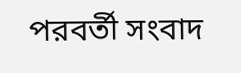পরবর্তী সংবাদ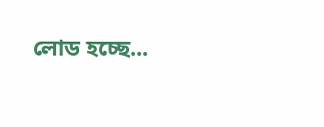লোড হচ্ছে...